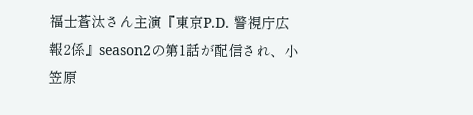福士蒼汰さん主演『東京P.D. 警視庁広報2係』season2の第1話が配信され、小笠原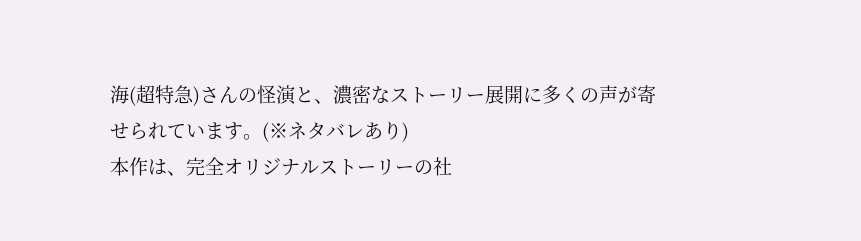海(超特急)さんの怪演と、濃密なストーリー展開に多くの声が寄せられています。(※ネタバレあり)
本作は、完全オリジナルストーリーの社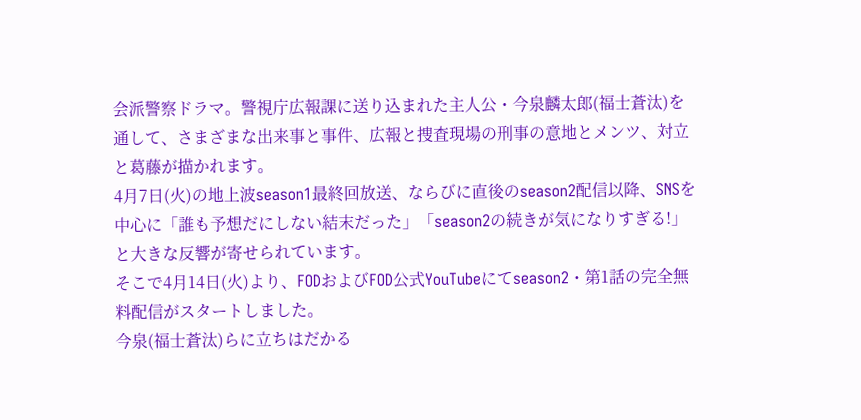会派警察ドラマ。警視庁広報課に送り込まれた主人公・今泉麟太郎(福士蒼汰)を通して、さまざまな出来事と事件、広報と捜査現場の刑事の意地とメンツ、対立と葛藤が描かれます。
4月7日(火)の地上波season1最終回放送、ならびに直後のseason2配信以降、SNSを中心に「誰も予想だにしない結末だった」「season2の続きが気になりすぎる!」と大きな反響が寄せられています。
そこで4月14日(火)より、FODおよびFOD公式YouTubeにてseason2・第1話の完全無料配信がスタートしました。
今泉(福士蒼汰)らに立ちはだかる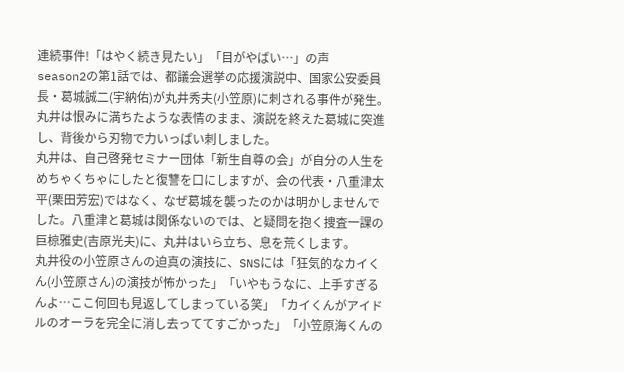連続事件!「はやく続き見たい」「目がやばい…」の声
season2の第1話では、都議会選挙の応援演説中、国家公安委員長・葛城誠二(宇納佑)が丸井秀夫(小笠原)に刺される事件が発生。丸井は恨みに満ちたような表情のまま、演説を終えた葛城に突進し、背後から刃物で力いっぱい刺しました。
丸井は、自己啓発セミナー団体「新生自尊の会」が自分の人生をめちゃくちゃにしたと復讐を口にしますが、会の代表・八重津太平(栗田芳宏)ではなく、なぜ葛城を襲ったのかは明かしませんでした。八重津と葛城は関係ないのでは、と疑問を抱く捜査一課の巨椋雅史(吉原光夫)に、丸井はいら立ち、息を荒くします。
丸井役の小笠原さんの迫真の演技に、SNSには「狂気的なカイくん(小笠原さん)の演技が怖かった」「いやもうなに、上手すぎるんよ…ここ何回も見返してしまっている笑」「カイくんがアイドルのオーラを完全に消し去っててすごかった」「小笠原海くんの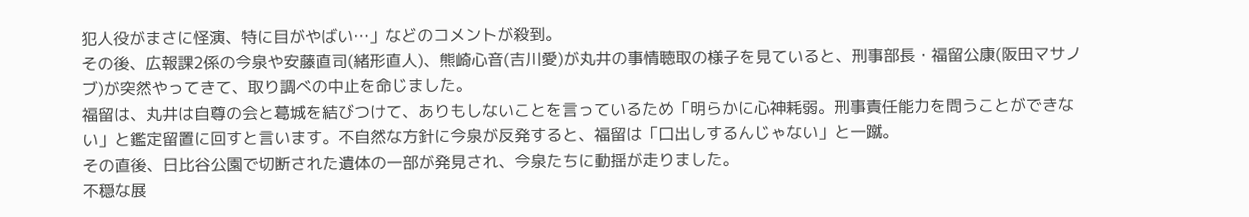犯人役がまさに怪演、特に目がやばい…」などのコメントが殺到。
その後、広報課2係の今泉や安藤直司(緒形直人)、熊崎心音(吉川愛)が丸井の事情聴取の様子を見ていると、刑事部長・福留公康(阪田マサノブ)が突然やってきて、取り調べの中止を命じました。
福留は、丸井は自尊の会と葛城を結びつけて、ありもしないことを言っているため「明らかに心神耗弱。刑事責任能力を問うことができない」と鑑定留置に回すと言います。不自然な方針に今泉が反発すると、福留は「口出しするんじゃない」と一蹴。
その直後、日比谷公園で切断された遺体の一部が発見され、今泉たちに動揺が走りました。
不穏な展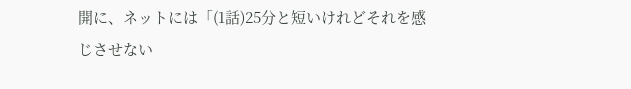開に、ネットには「(1話)25分と短いけれどそれを感じさせない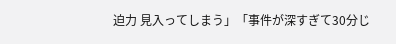迫力 見入ってしまう」「事件が深すぎて30分じ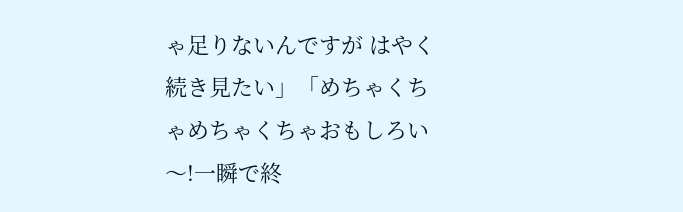ゃ足りないんですが はやく続き見たい」「めちゃくちゃめちゃくちゃおもしろい〜!一瞬で終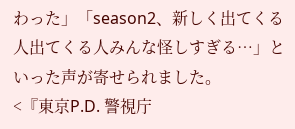わった」「season2、新しく出てくる人出てくる人みんな怪しすぎる…」といった声が寄せられました。
<『東京P.D. 警視庁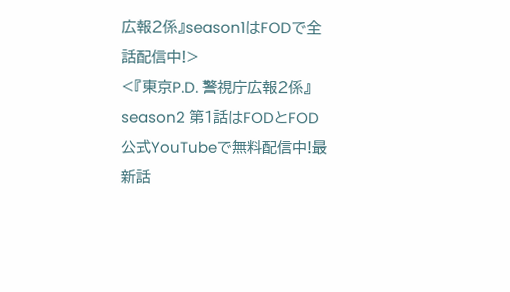広報2係』season1はFODで全話配信中!>
<『東京P.D. 警視庁広報2係』season2 第1話はFODとFOD公式YouTubeで無料配信中!最新話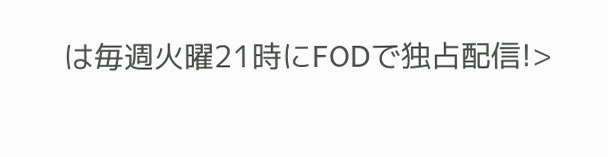は毎週火曜21時にFODで独占配信!>